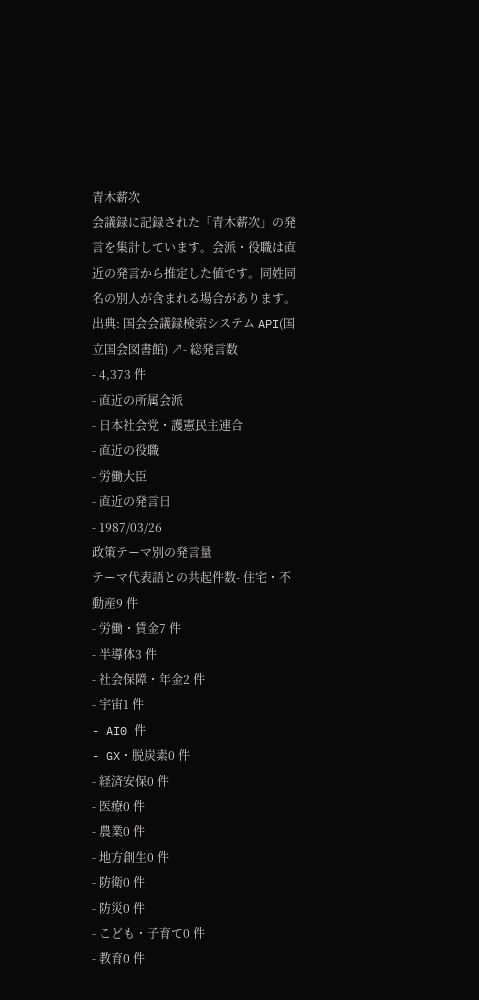青木薪次
会議録に記録された「青木薪次」の発言を集計しています。会派・役職は直近の発言から推定した値です。同姓同名の別人が含まれる場合があります。
出典: 国会会議録検索システム API(国立国会図書館) ↗- 総発言数
- 4,373 件
- 直近の所属会派
- 日本社会党・護憲民主連合
- 直近の役職
- 労働大臣
- 直近の発言日
- 1987/03/26
政策テーマ別の発言量
テーマ代表語との共起件数- 住宅・不動産9 件
- 労働・賃金7 件
- 半導体3 件
- 社会保障・年金2 件
- 宇宙1 件
- AI0 件
- GX・脱炭素0 件
- 経済安保0 件
- 医療0 件
- 農業0 件
- 地方創生0 件
- 防衛0 件
- 防災0 件
- こども・子育て0 件
- 教育0 件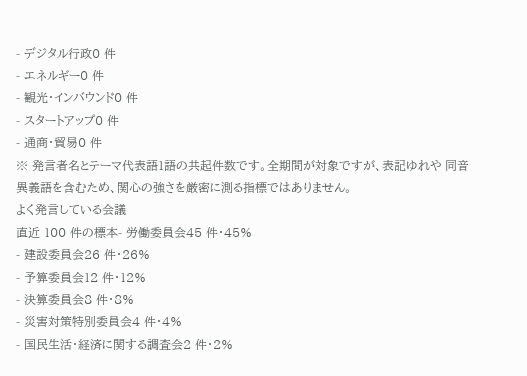- デジタル行政0 件
- エネルギー0 件
- 観光・インバウンド0 件
- スタートアップ0 件
- 通商・貿易0 件
※ 発言者名とテーマ代表語1語の共起件数です。全期間が対象ですが、表記ゆれや 同音異義語を含むため、関心の強さを厳密に測る指標ではありません。
よく発言している会議
直近 100 件の標本- 労働委員会45 件・45%
- 建設委員会26 件・26%
- 予算委員会12 件・12%
- 決算委員会8 件・8%
- 災害対策特別委員会4 件・4%
- 国民生活・経済に関する調査会2 件・2%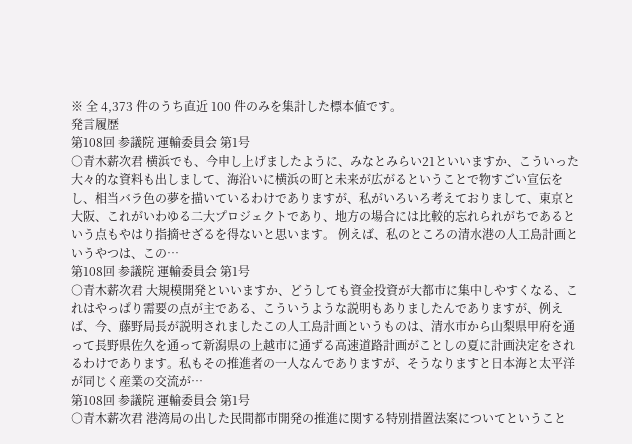※ 全 4,373 件のうち直近 100 件のみを集計した標本値です。
発言履歴
第108回 参議院 運輸委員会 第1号
○青木薪次君 横浜でも、今申し上げましたように、みなとみらい21といいますか、こういった大々的な資料も出しまして、海沿いに横浜の町と未来が広がるということで物すごい宣伝をし、相当バラ色の夢を描いているわけでありますが、私がいろいろ考えておりまして、東京と大阪、これがいわゆる二大プロジェクトであり、地方の場合には比較的忘れられがちであるという点もやはり指摘せざるを得ないと思います。 例えば、私のところの清水港の人工島計画というやつは、この…
第108回 参議院 運輸委員会 第1号
○青木薪次君 大規模開発といいますか、どうしても資金投資が大都市に集中しやすくなる、これはやっぱり需要の点が主である、こういうような説明もありましたんでありますが、例えば、今、藤野局長が説明されましたこの人工島計画というものは、清水市から山梨県甲府を通って長野県佐久を通って新潟県の上越市に通ずる高速道路計画がことしの夏に計画決定をされるわけであります。私もその推進者の一人なんでありますが、そうなりますと日本海と太平洋が同じく産業の交流が…
第108回 参議院 運輸委員会 第1号
○青木薪次君 港湾局の出した民間都市開発の推進に関する特別措置法案についてということ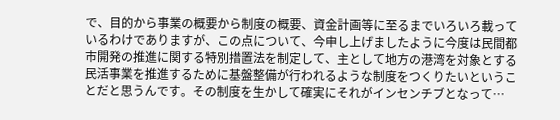で、目的から事業の概要から制度の概要、資金計画等に至るまでいろいろ載っているわけでありますが、この点について、今申し上げましたように今度は民間都市開発の推進に関する特別措置法を制定して、主として地方の港湾を対象とする民活事業を推進するために基盤整備が行われるような制度をつくりたいということだと思うんです。その制度を生かして確実にそれがインセンチブとなって…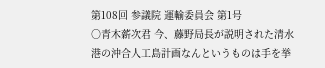第108回 参議院 運輸委員会 第1号
○青木薪次君 今、藤野局長が説明された清水港の沖合人工島計画なんというものは手を挙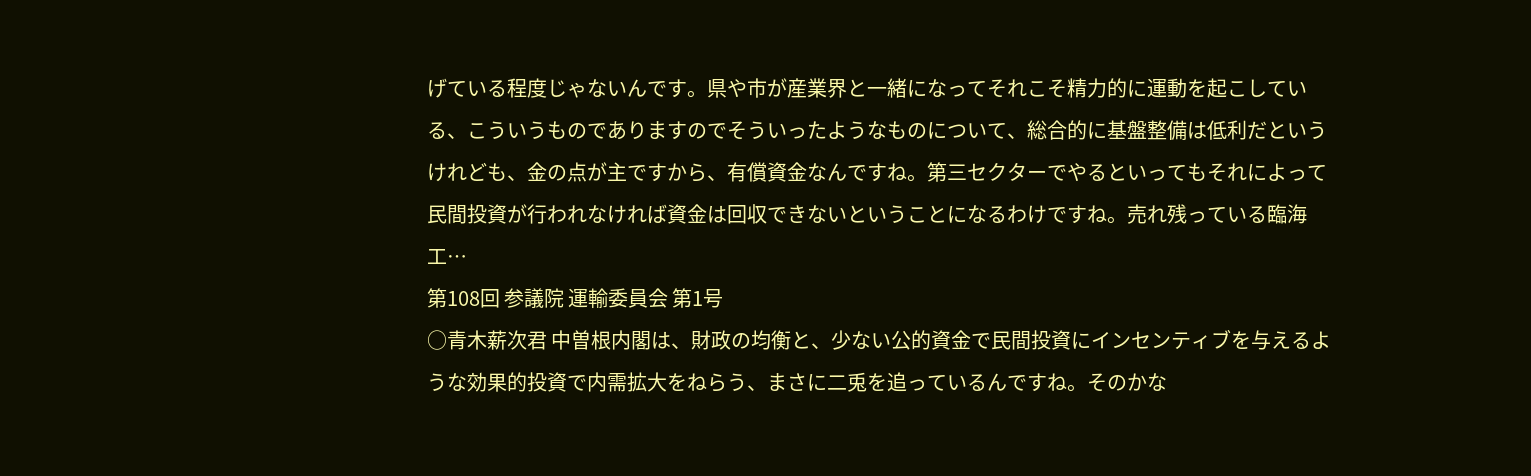げている程度じゃないんです。県や市が産業界と一緒になってそれこそ精力的に運動を起こしている、こういうものでありますのでそういったようなものについて、総合的に基盤整備は低利だというけれども、金の点が主ですから、有償資金なんですね。第三セクターでやるといってもそれによって民間投資が行われなければ資金は回収できないということになるわけですね。売れ残っている臨海工…
第108回 参議院 運輸委員会 第1号
○青木薪次君 中曽根内閣は、財政の均衡と、少ない公的資金で民間投資にインセンティブを与えるような効果的投資で内需拡大をねらう、まさに二兎を追っているんですね。そのかな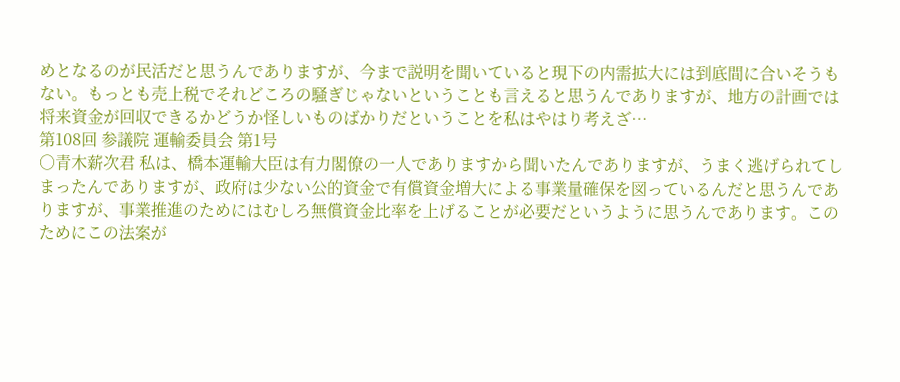めとなるのが民活だと思うんでありますが、今まで説明を聞いていると現下の内需拡大には到底間に合いそうもない。もっとも売上税でそれどころの騒ぎじゃないということも言えると思うんでありますが、地方の計画では将来資金が回収できるかどうか怪しいものばかりだということを私はやはり考えざ…
第108回 参議院 運輸委員会 第1号
○青木薪次君 私は、橋本運輸大臣は有力閣僚の一人でありますから聞いたんでありますが、うまく逃げられてしまったんでありますが、政府は少ない公的資金で有償資金増大による事業量確保を図っているんだと思うんでありますが、事業推進のためにはむしろ無償資金比率を上げることが必要だというように思うんであります。このためにこの法案が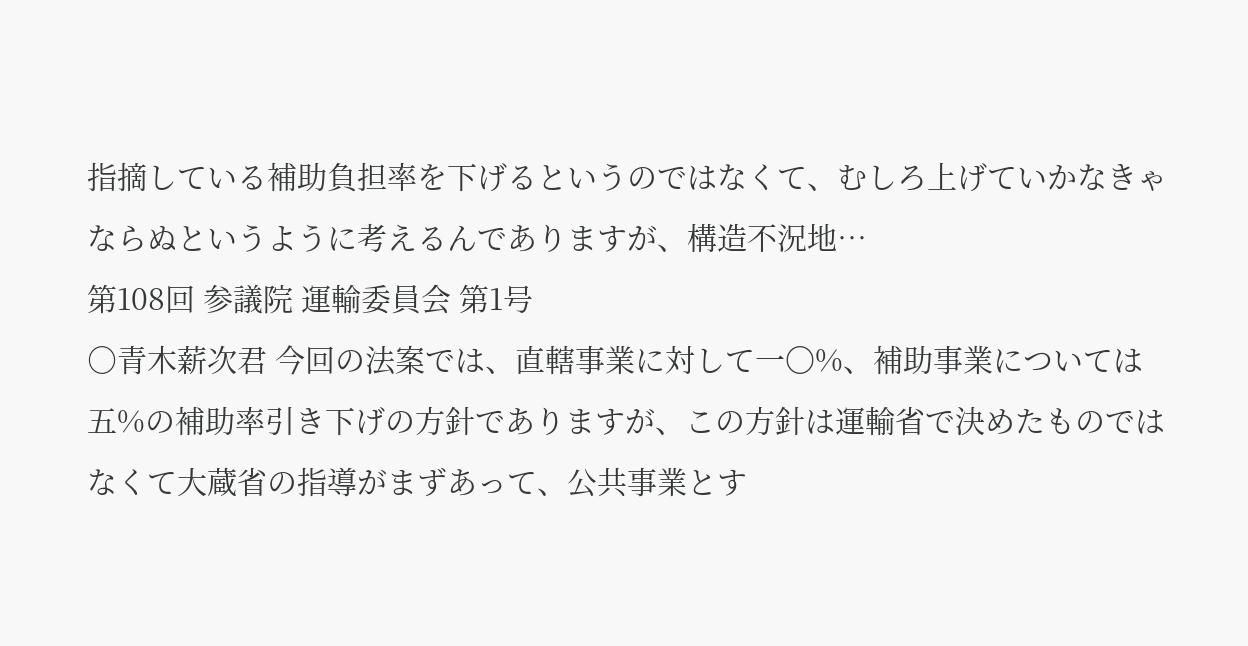指摘している補助負担率を下げるというのではなくて、むしろ上げていかなきゃならぬというように考えるんでありますが、構造不況地…
第108回 参議院 運輸委員会 第1号
○青木薪次君 今回の法案では、直轄事業に対して一〇%、補助事業については五%の補助率引き下げの方針でありますが、この方針は運輸省で決めたものではなくて大蔵省の指導がまずあって、公共事業とす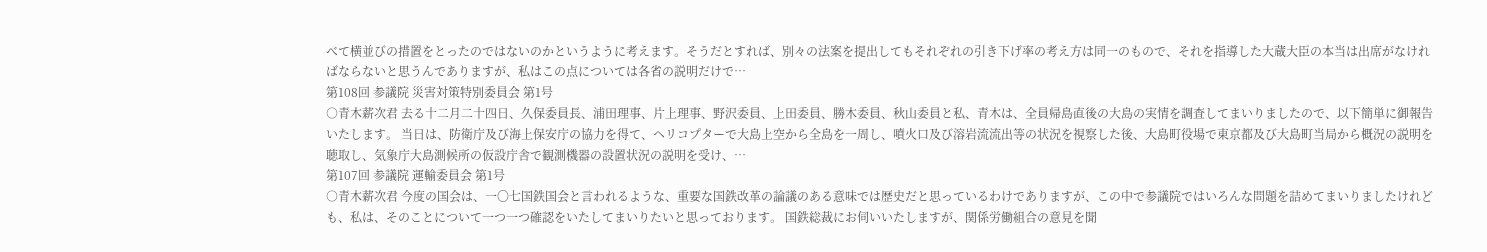べて横並びの措置をとったのではないのかというように考えます。そうだとすれば、別々の法案を提出してもそれぞれの引き下げ率の考え方は同一のもので、それを指導した大蔵大臣の本当は出席がなければならないと思うんでありますが、私はこの点については各省の説明だけで…
第108回 参議院 災害対策特別委員会 第1号
○青木薪次君 去る十二月二十四日、久保委員長、浦田理事、片上理事、野沢委員、上田委員、勝木委員、秋山委員と私、青木は、全員帰島直後の大島の実情を調査してまいりましたので、以下簡単に御報告いたします。 当日は、防衛庁及び海上保安庁の協力を得て、ヘリコプターで大島上空から全島を一周し、噴火口及び溶岩流流出等の状況を視察した後、大島町役場で東京都及び大島町当局から概況の説明を聴取し、気象庁大島測候所の仮設庁舎で観測機器の設置状況の説明を受け、…
第107回 参議院 運輸委員会 第1号
○青木薪次君 今度の国会は、一〇七国鉄国会と言われるような、重要な国鉄改革の論議のある意味では歴史だと思っているわけでありますが、この中で参議院ではいろんな問題を詰めてまいりましたけれども、私は、そのことについて一つ一つ確認をいたしてまいりたいと思っております。 国鉄総裁にお伺いいたしますが、関係労働組合の意見を聞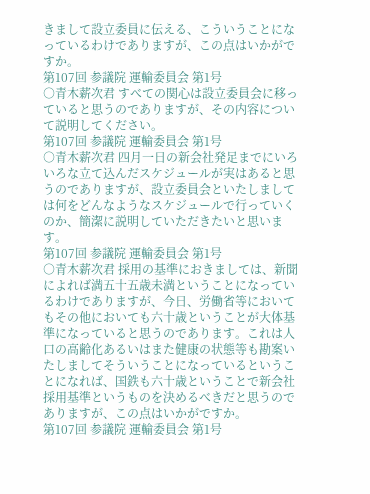きまして設立委員に伝える、こういうことになっているわけでありますが、この点はいかがですか。
第107回 参議院 運輸委員会 第1号
○青木薪次君 すべての関心は設立委員会に移っていると思うのでありますが、その内容について説明してください。
第107回 参議院 運輸委員会 第1号
○青木薪次君 四月一日の新会社発足までにいろいろな立て込んだスケジュールが実はあると思うのでありますが、設立委員会といたしましては何をどんなようなスケジュールで行っていくのか、簡潔に説明していただきたいと思います。
第107回 参議院 運輸委員会 第1号
○青木薪次君 採用の基準におきましては、新聞によれば満五十五歳未満ということになっているわけでありますが、今日、労働省等においてもその他においても六十歳ということが大体基準になっていると思うのであります。これは人口の高齢化あるいはまた健康の状態等も勘案いたしましてそういうことになっているということになれば、国鉄も六十歳ということで新会社採用基準というものを決めるべきだと思うのでありますが、この点はいかがですか。
第107回 参議院 運輸委員会 第1号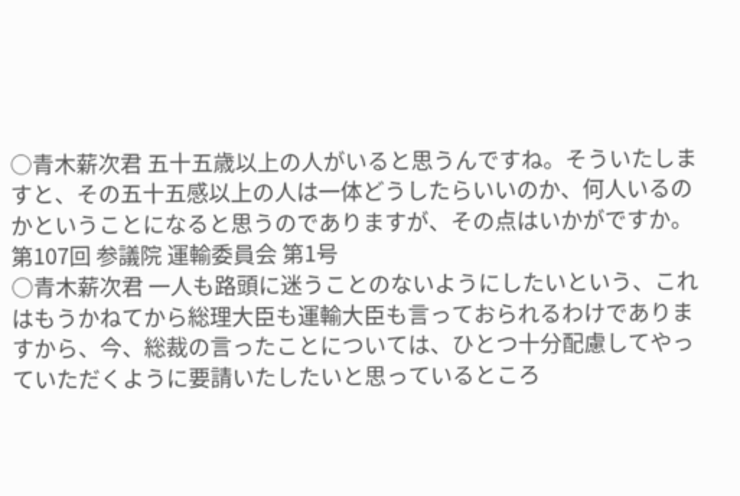○青木薪次君 五十五歳以上の人がいると思うんですね。そういたしますと、その五十五感以上の人は一体どうしたらいいのか、何人いるのかということになると思うのでありますが、その点はいかがですか。
第107回 参議院 運輸委員会 第1号
○青木薪次君 一人も路頭に迷うことのないようにしたいという、これはもうかねてから総理大臣も運輸大臣も言っておられるわけでありますから、今、総裁の言ったことについては、ひとつ十分配慮してやっていただくように要請いたしたいと思っているところ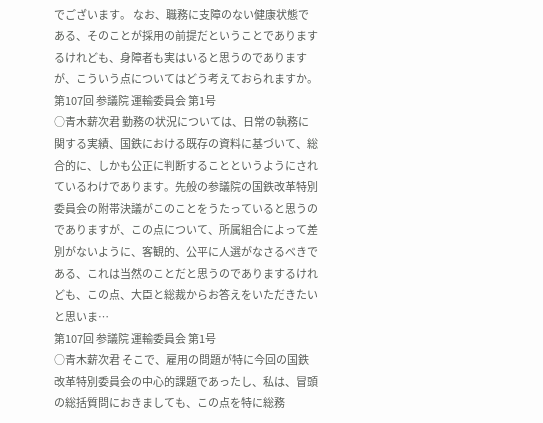でございます。 なお、職務に支障のない健康状態である、そのことが採用の前提だということでありまするけれども、身障者も実はいると思うのでありますが、こういう点についてはどう考えておられますか。
第107回 参議院 運輸委員会 第1号
○青木薪次君 勤務の状況については、日常の執務に関する実績、国鉄における既存の資料に基づいて、総合的に、しかも公正に判断することというようにされているわけであります。先般の参議院の国鉄改革特別委員会の附帯決議がこのことをうたっていると思うのでありますが、この点について、所属組合によって差別がないように、客観的、公平に人選がなさるべきである、これは当然のことだと思うのでありまするけれども、この点、大臣と総裁からお答えをいただきたいと思いま…
第107回 参議院 運輸委員会 第1号
○青木薪次君 そこで、雇用の問題が特に今回の国鉄改革特別委員会の中心的課題であったし、私は、冒頭の総括質問におきましても、この点を特に総務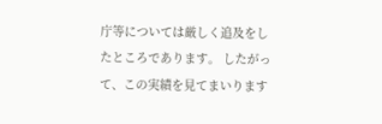庁等については厳しく追及をしたところであります。 したがって、この実績を見てまいります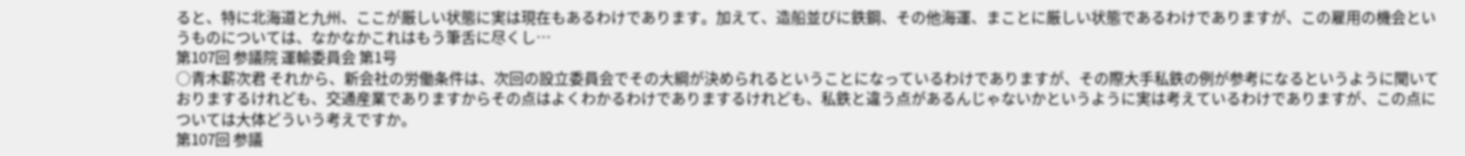ると、特に北海道と九州、ここが厳しい状態に実は現在もあるわけであります。加えて、造船並びに鉄鋼、その他海運、まことに厳しい状態であるわけでありますが、この雇用の機会というものについては、なかなかこれはもう筆舌に尽くし…
第107回 参議院 運輸委員会 第1号
○青木薪次君 それから、新会社の労働条件は、次回の設立委員会でその大綱が決められるということになっているわけでありますが、その際大手私鉄の例が参考になるというように聞いておりまするけれども、交通産業でありますからその点はよくわかるわけでありまするけれども、私鉄と違う点があるんじゃないかというように実は考えているわけでありますが、この点については大体どういう考えですか。
第107回 参議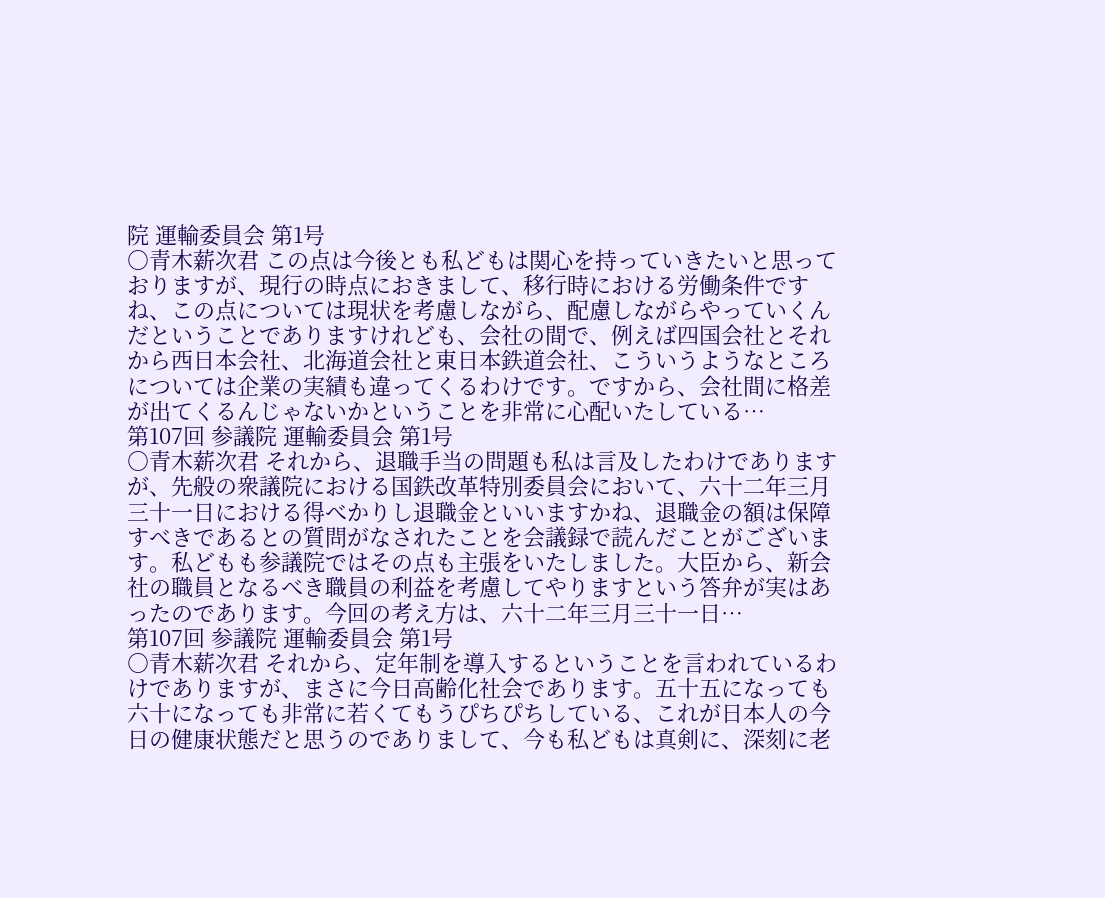院 運輸委員会 第1号
○青木薪次君 この点は今後とも私どもは関心を持っていきたいと思っておりますが、現行の時点におきまして、移行時における労働条件ですね、この点については現状を考慮しながら、配慮しながらやっていくんだということでありますけれども、会社の間で、例えば四国会社とそれから西日本会社、北海道会社と東日本鉄道会社、こういうようなところについては企業の実績も違ってくるわけです。ですから、会社間に格差が出てくるんじゃないかということを非常に心配いたしている…
第107回 参議院 運輸委員会 第1号
○青木薪次君 それから、退職手当の問題も私は言及したわけでありますが、先般の衆議院における国鉄改革特別委員会において、六十二年三月三十一日における得べかりし退職金といいますかね、退職金の額は保障すべきであるとの質問がなされたことを会議録で読んだことがございます。私どもも参議院ではその点も主張をいたしました。大臣から、新会社の職員となるべき職員の利益を考慮してやりますという答弁が実はあったのであります。今回の考え方は、六十二年三月三十一日…
第107回 参議院 運輸委員会 第1号
○青木薪次君 それから、定年制を導入するということを言われているわけでありますが、まさに今日高齢化社会であります。五十五になっても六十になっても非常に若くてもうぴちぴちしている、これが日本人の今日の健康状態だと思うのでありまして、今も私どもは真剣に、深刻に老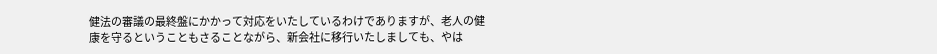健法の審議の最終盤にかかって対応をいたしているわけでありますが、老人の健康を守るということもさることながら、新会社に移行いたしましても、やは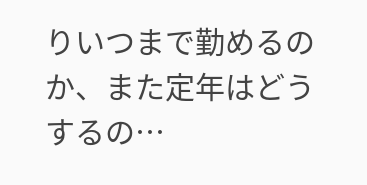りいつまで勤めるのか、また定年はどうするの…